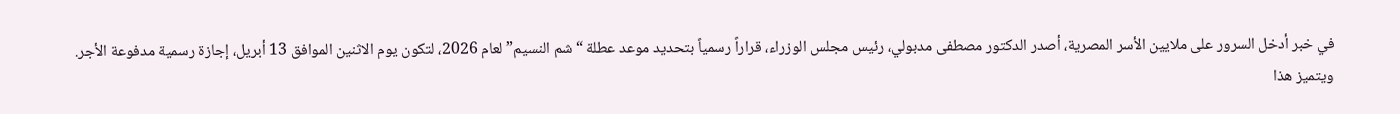في خبر أدخل السرور على ملايين الأسر المصرية، أصدر الدكتور مصطفى مدبولي، رئيس مجلس الوزراء، قراراً رسمياً بتحديد موعد عطلة “شم النسيم” لعام 2026، لتكون يوم الاثنين الموافق 13 أبريل، إجازة رسمية مدفوعة الأجر.
ويتميز هذا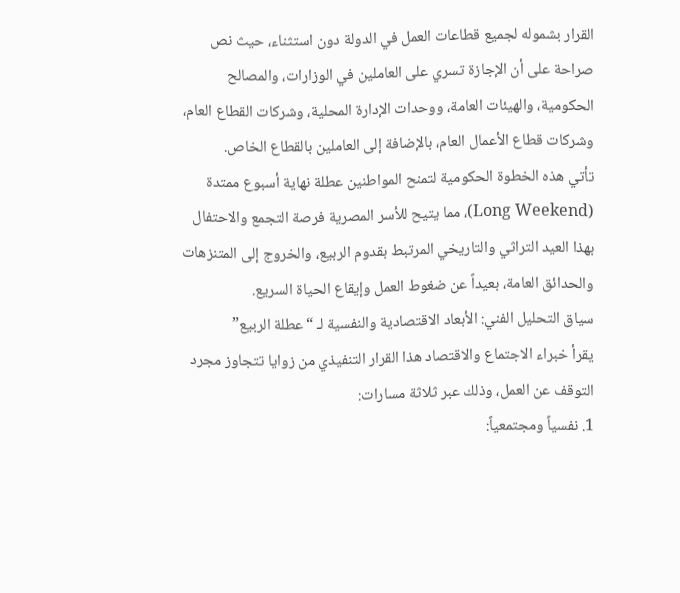القرار بشموله لجميع قطاعات العمل في الدولة دون استثناء، حيث نص صراحة على أن الإجازة تسري على العاملين في الوزارات، والمصالح الحكومية، والهيئات العامة، ووحدات الإدارة المحلية، وشركات القطاع العام، وشركات قطاع الأعمال العام، بالإضافة إلى العاملين بالقطاع الخاص.
تأتي هذه الخطوة الحكومية لتمنح المواطنين عطلة نهاية أسبوع ممتدة (Long Weekend)، مما يتيح للأسر المصرية فرصة التجمع والاحتفال بهذا العيد التراثي والتاريخي المرتبط بقدوم الربيع، والخروج إلى المتنزهات والحدائق العامة، بعيداً عن ضغوط العمل وإيقاع الحياة السريع.
سياق التحليل الفني: الأبعاد الاقتصادية والنفسية لـ “عطلة الربيع”
يقرأ خبراء الاجتماع والاقتصاد هذا القرار التنفيذي من زوايا تتجاوز مجرد التوقف عن العمل، وذلك عبر ثلاثة مسارات:
1. نفسياً ومجتمعياً: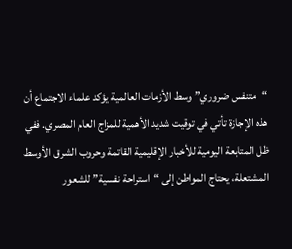“متنفس ضروري” وسط الأزمات العالمية يؤكد علماء الاجتماع أن هذه الإجازة تأتي في توقيت شديد الأهمية للمزاج العام المصري. ففي ظل المتابعة اليومية للأخبار الإقليمية القاتمة وحروب الشرق الأوسط المشتعلة، يحتاج المواطن إلى “استراحة نفسية” للشعور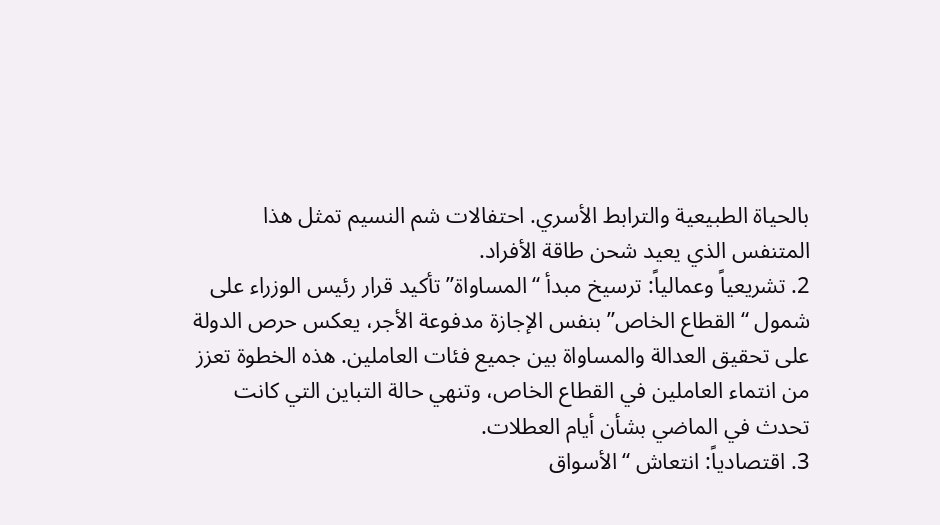بالحياة الطبيعية والترابط الأسري. احتفالات شم النسيم تمثل هذا المتنفس الذي يعيد شحن طاقة الأفراد.
2. تشريعياً وعمالياً: ترسيخ مبدأ “المساواة” تأكيد قرار رئيس الوزراء على شمول “القطاع الخاص” بنفس الإجازة مدفوعة الأجر، يعكس حرص الدولة على تحقيق العدالة والمساواة بين جميع فئات العاملين. هذه الخطوة تعزز من انتماء العاملين في القطاع الخاص، وتنهي حالة التباين التي كانت تحدث في الماضي بشأن أيام العطلات.
3. اقتصادياً: انتعاش “الأسواق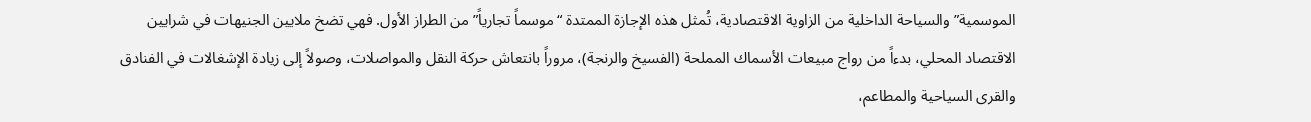الموسمية” والسياحة الداخلية من الزاوية الاقتصادية، تُمثل هذه الإجازة الممتدة “موسماً تجارياً” من الطراز الأول. فهي تضخ ملايين الجنيهات في شرايين الاقتصاد المحلي، بدءاً من رواج مبيعات الأسماك المملحة (الفسيخ والرنجة)، مروراً بانتعاش حركة النقل والمواصلات، وصولاً إلى زيادة الإشغالات في الفنادق والقرى السياحية والمطاعم،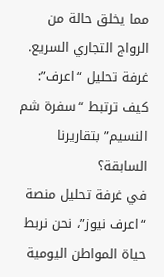مما يخلق حالة من الرواج التجاري السريع.
غرفة تحليل “اعرف”: كيف ترتبط “سفرة شم النسيم” بتقاريرنا السابقة؟
في غرفة تحليل منصة “اعرف نيوز”، نحن نربط حياة المواطن اليومية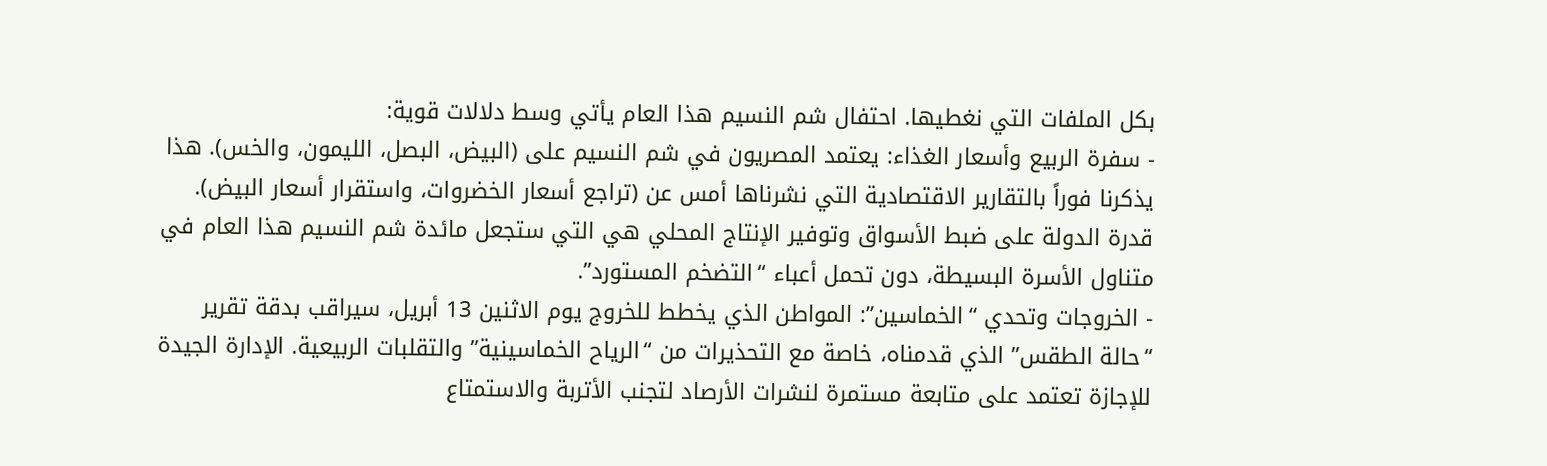بكل الملفات التي نغطيها. احتفال شم النسيم هذا العام يأتي وسط دلالات قوية:
- سفرة الربيع وأسعار الغذاء: يعتمد المصريون في شم النسيم على (البيض، البصل، الليمون، والخس). هذا يذكرنا فوراً بالتقارير الاقتصادية التي نشرناها أمس عن (تراجع أسعار الخضروات، واستقرار أسعار البيض). قدرة الدولة على ضبط الأسواق وتوفير الإنتاج المحلي هي التي ستجعل مائدة شم النسيم هذا العام في متناول الأسرة البسيطة، دون تحمل أعباء “التضخم المستورد”.
- الخروجات وتحدي “الخماسين”: المواطن الذي يخطط للخروج يوم الاثنين 13 أبريل، سيراقب بدقة تقرير “حالة الطقس” الذي قدمناه، خاصة مع التحذيرات من “الرياح الخماسينية” والتقلبات الربيعية. الإدارة الجيدة للإجازة تعتمد على متابعة مستمرة لنشرات الأرصاد لتجنب الأتربة والاستمتاع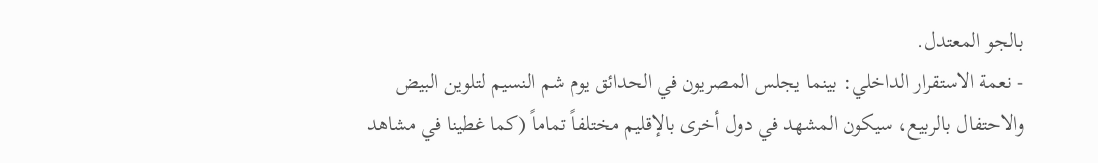بالجو المعتدل.
- نعمة الاستقرار الداخلي: بينما يجلس المصريون في الحدائق يوم شم النسيم لتلوين البيض والاحتفال بالربيع، سيكون المشهد في دول أخرى بالإقليم مختلفاً تماماً (كما غطينا في مشاهد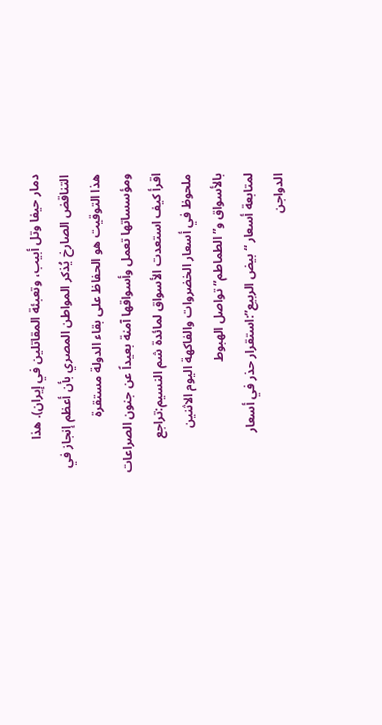دمار حيفا وتل أبيب، وتعبئة المقاتلين في إيران). هذا التناقض الصارخ يُذكر المواطن المصري بأن أعظم إنجاز في هذا التوقيت هو الحفاظ على بقاء الدولة مستقرة ومؤسساتها تعمل وأسواقها آمنة بعيداً عن جنون الصراعات
اقرأ كيف استعدت الأسواق لمائدة شم النسيم:تراجع ملحوظ في أسعار الخضروات والفاكهة اليوم الاثنين بالأسواق و”الطماطم” تواصل الهبوط
لمتابعة أسعار “بيض الربيع”:استقرار حذر في أسعار الدواجن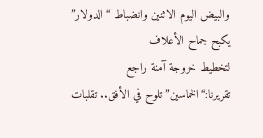والبيض اليوم الاثنين وانضباط “الدولار” يكبح جماح الأعلاف
لتخطيط خروجة آمنة راجع تقريرنا:“الخماسين” تلوح في الأفق.. تقلبات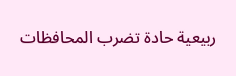ربيعية حادة تضرب المحافظات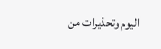اليوم وتحذيرات من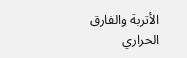الأتربة والفارق الحراري